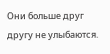Они больше друг другу не улыбаются.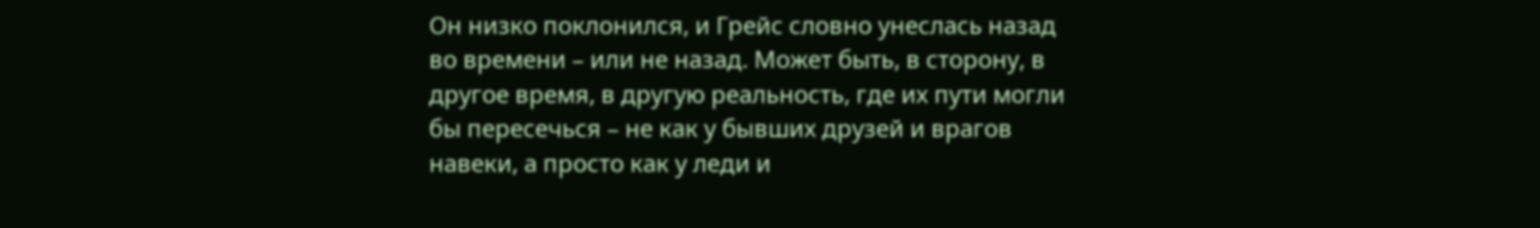Он низко поклонился, и Грейс словно унеслась назад во времени – или не назад. Может быть, в сторону, в другое время, в другую реальность, где их пути могли бы пересечься – не как у бывших друзей и врагов навеки, а просто как у леди и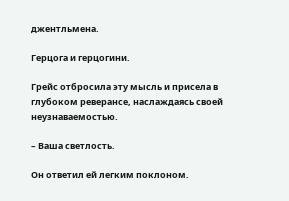джентльмена.

Герцога и герцогини.

Грейс отбросила эту мысль и присела в глубоком реверансе, наслаждаясь своей неузнаваемостью.

– Ваша светлость.

Он ответил ей легким поклоном.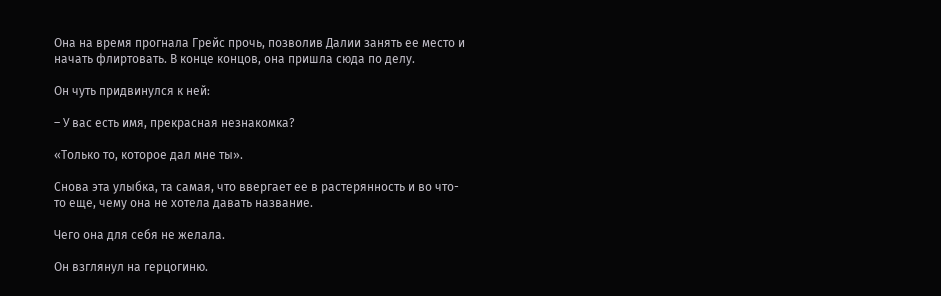Она на время прогнала Грейс прочь, позволив Далии занять ее место и начать флиртовать. В конце концов, она пришла сюда по делу.

Он чуть придвинулся к ней:

– У вас есть имя, прекрасная незнакомка?

«Только то, которое дал мне ты».

Снова эта улыбка, та самая, что ввергает ее в растерянность и во что-то еще, чему она не хотела давать название.

Чего она для себя не желала.

Он взглянул на герцогиню.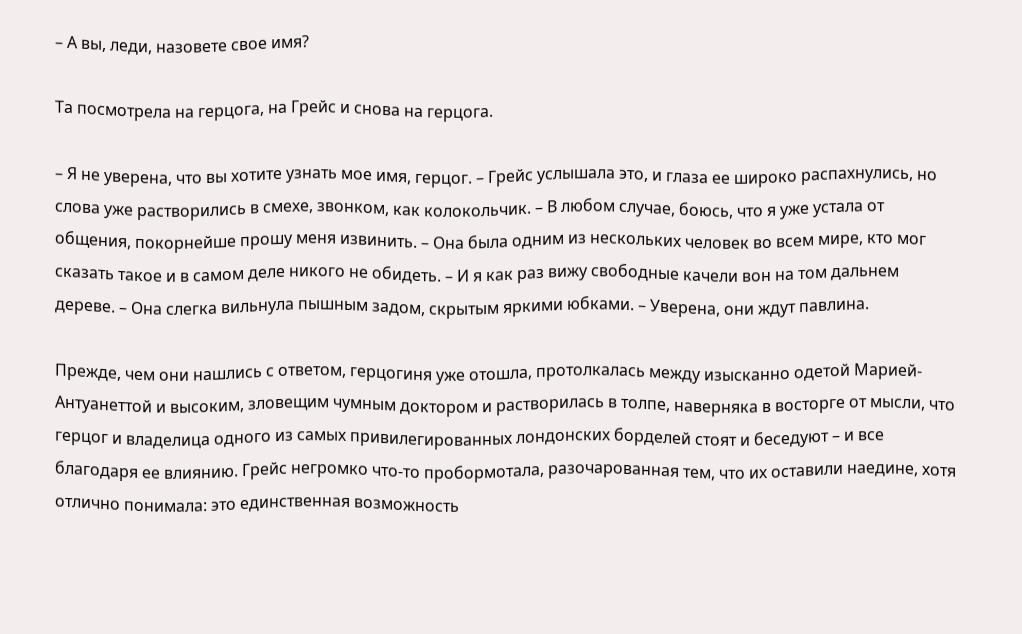– А вы, леди, назовете свое имя?

Та посмотрела на герцога, на Грейс и снова на герцога.

– Я не уверена, что вы хотите узнать мое имя, герцог. – Грейс услышала это, и глаза ее широко распахнулись, но слова уже растворились в смехе, звонком, как колокольчик. – В любом случае, боюсь, что я уже устала от общения, покорнейше прошу меня извинить. – Она была одним из нескольких человек во всем мире, кто мог сказать такое и в самом деле никого не обидеть. – И я как раз вижу свободные качели вон на том дальнем дереве. – Она слегка вильнула пышным задом, скрытым яркими юбками. – Уверена, они ждут павлина.

Прежде, чем они нашлись с ответом, герцогиня уже отошла, протолкалась между изысканно одетой Марией-Антуанеттой и высоким, зловещим чумным доктором и растворилась в толпе, наверняка в восторге от мысли, что герцог и владелица одного из самых привилегированных лондонских борделей стоят и беседуют – и все благодаря ее влиянию. Грейс негромко что-то пробормотала, разочарованная тем, что их оставили наедине, хотя отлично понимала: это единственная возможность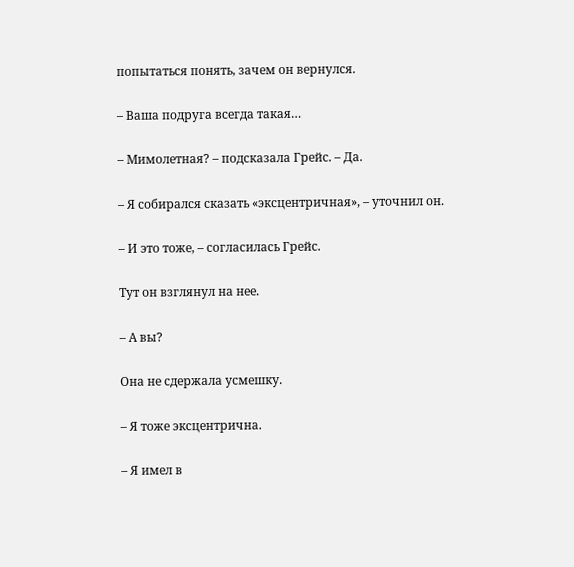попытаться понять, зачем он вернулся.

– Ваша подруга всегда такая…

– Мимолетная? – подсказала Грейс. – Да.

– Я собирался сказать «эксцентричная», – уточнил он.

– И это тоже, – согласилась Грейс.

Тут он взглянул на нее.

– А вы?

Она не сдержала усмешку.

– Я тоже эксцентрична.

– Я имел в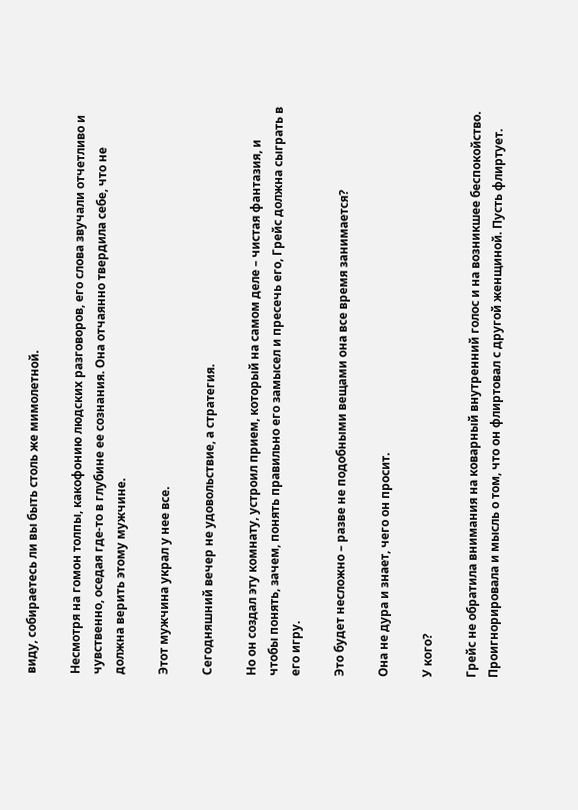виду, собираетесь ли вы быть столь же мимолетной.

Несмотря на гомон толпы, какофонию людских разговоров, его слова звучали отчетливо и чувственно, оседая где-то в глубине ее сознания. Она отчаянно твердила себе, что не должна верить этому мужчине.

Этот мужчина украл у нее все.

Сегодняшний вечер не удовольствие, а стратегия.

Но он создал эту комнату, устроил прием, который на самом деле – чистая фантазия, и чтобы понять, зачем, понять правильно его замысел и пресечь его, Грейс должна сыграть в его игру.

Это будет несложно – разве не подобными вещами она все время занимается?

Она не дура и знает, чего он просит.

У кого?

Грейс не обратила внимания на коварный внутренний голос и на возникшее беспокойство. Проигнорировала и мысль о том, что он флиртовал с другой женщиной. Пусть флиртует.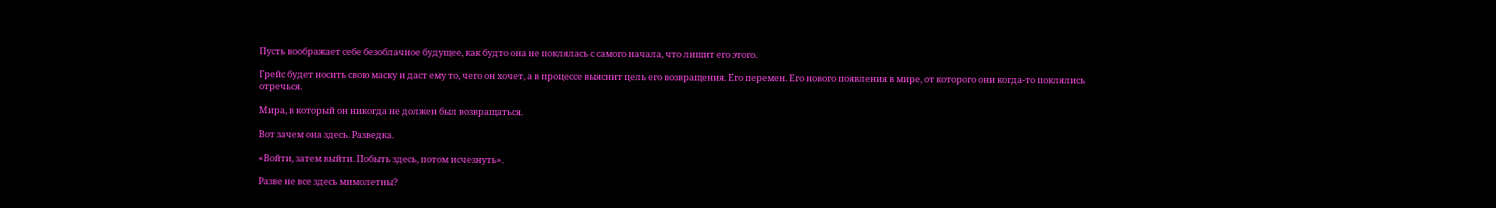Пусть воображает себе безоблачное будущее, как будто она не поклялась с самого начала, что лишит его этого.

Грейс будет носить свою маску и даст ему то, чего он хочет, а в процессе выяснит цель его возвращения. Его перемен. Его нового появления в мире, от которого они когда-то поклялись отречься.

Мира, в который он никогда не должен был возвращаться.

Вот зачем она здесь. Разведка.

«Войти, затем выйти. Побыть здесь, потом исчезнуть».

Разве не все здесь мимолетны?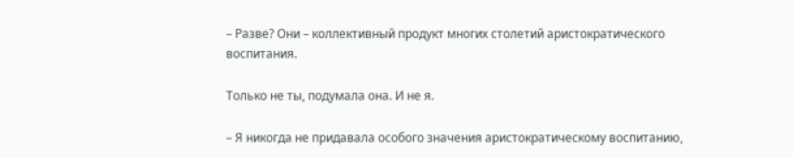– Разве? Они – коллективный продукт многих столетий аристократического воспитания.

Только не ты, подумала она. И не я.

– Я никогда не придавала особого значения аристократическому воспитанию,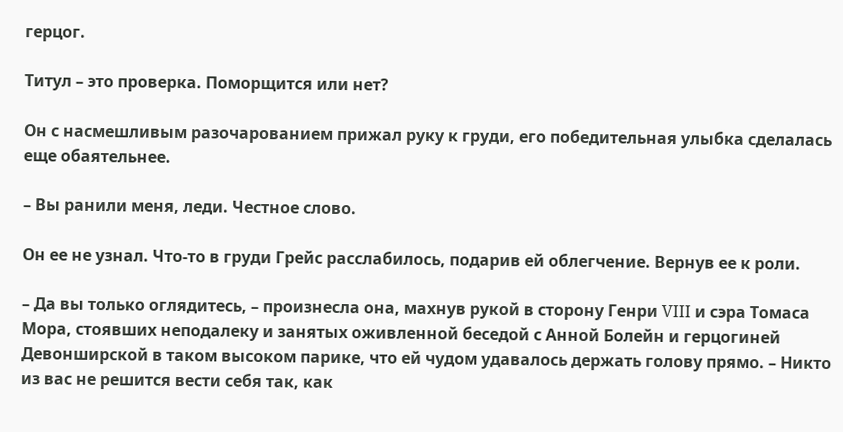герцог.

Титул – это проверка. Поморщится или нет?

Он с насмешливым разочарованием прижал руку к груди, его победительная улыбка сделалась еще обаятельнее.

– Вы ранили меня, леди. Честное слово.

Он ее не узнал. Что-то в груди Грейс расслабилось, подарив ей облегчение. Вернув ее к роли.

– Да вы только оглядитесь, – произнесла она, махнув рукой в сторону Генри VIII и сэра Томаса Мора, стоявших неподалеку и занятых оживленной беседой с Анной Болейн и герцогиней Девонширской в таком высоком парике, что ей чудом удавалось держать голову прямо. – Никто из вас не решится вести себя так, как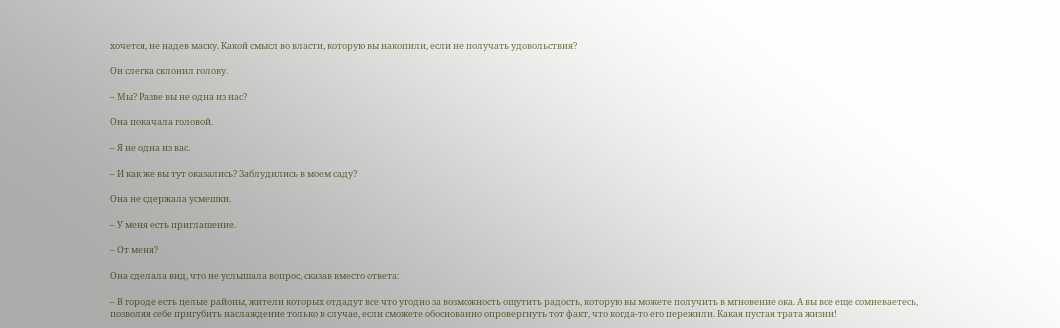хочется, не надев маску. Какой смысл во власти, которую вы накопили, если не получать удовольствия?

Он слегка склонил голову.

– Мы? Разве вы не одна из нас?

Она покачала головой.

– Я не одна из вас.

– И как же вы тут оказались? Заблудились в моем саду?

Она не сдержала усмешки.

– У меня есть приглашение.

– От меня?

Она сделала вид, что не услышала вопрос, сказав вместо ответа:

– В городе есть целые районы, жители которых отдадут все что угодно за возможность ощутить радость, которую вы можете получить в мгновение ока. А вы все еще сомневаетесь, позволяя себе пригубить наслаждение только в случае, если сможете обоснованно опровергнуть тот факт, что когда-то его пережили. Какая пустая трата жизни!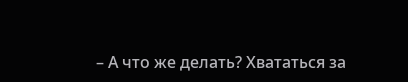– А что же делать? Хвататься за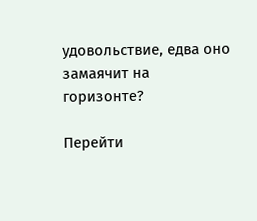удовольствие, едва оно замаячит на горизонте?

Перейти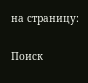на страницу:

Поиск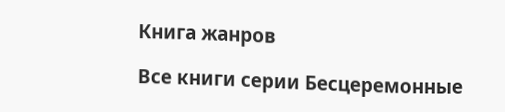Книга жанров

Все книги серии Бесцеремонные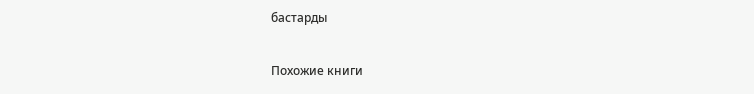бастарды

Похожие книги